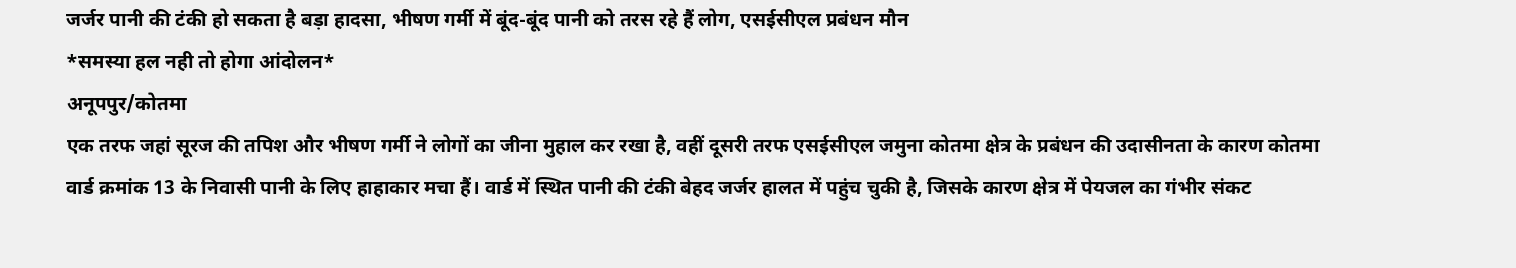जर्जर पानी की टंकी हो सकता है बड़ा हादसा, भीषण गर्मी में बूंद-बूंद पानी को तरस रहे हैं लोग, एसईसीएल प्रबंधन मौन
*समस्या हल नही तो होगा आंदोलन*
अनूपपुर/कोतमा
एक तरफ जहां सूरज की तपिश और भीषण गर्मी ने लोगों का जीना मुहाल कर रखा है, वहीं दूसरी तरफ एसईसीएल जमुना कोतमा क्षेत्र के प्रबंधन की उदासीनता के कारण कोतमा वार्ड क्रमांक 13 के निवासी पानी के लिए हाहाकार मचा हैं। वार्ड में स्थित पानी की टंकी बेहद जर्जर हालत में पहुंच चुकी है, जिसके कारण क्षेत्र में पेयजल का गंभीर संकट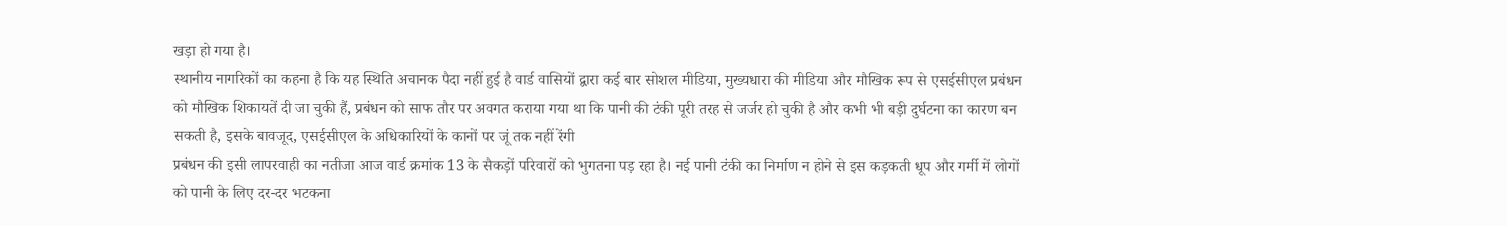खड़ा हो गया है।
स्थानीय नागरिकों का कहना है कि यह स्थिति अचानक पैदा नहीं हुई है वार्ड वासियों द्वारा कई बार सोशल मीडिया, मुख्यधारा की मीडिया और मौखिक रूप से एसईसीएल प्रबंधन को मौखिक शिकायतें दी जा चुकी हैं, प्रबंधन को साफ तौर पर अवगत कराया गया था कि पानी की टंकी पूरी तरह से जर्जर हो चुकी है और कभी भी बड़ी दुर्घटना का कारण बन सकती है, इसके बावजूद, एसईसीएल के अधिकारियों के कानों पर जूं तक नहीं रेंगी
प्रबंधन की इसी लापरवाही का नतीजा आज वार्ड क्रमांक 13 के सैकड़ों परिवारों को भुगतना पड़ रहा है। नई पानी टंकी का निर्माण न होने से इस कड़कती धूप और गर्मी में लोगों को पानी के लिए दर-दर भटकना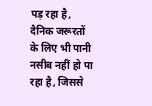पड़ रहा है, दैनिक जरूरतों के लिए भी पानी नसीब नहीं हो पा रहा है, जिससे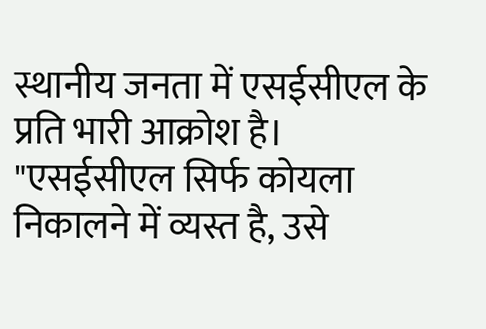स्थानीय जनता में एसईसीएल के प्रति भारी आक्रोश है।
"एसईसीएल सिर्फ कोयला निकालने में व्यस्त है, उसे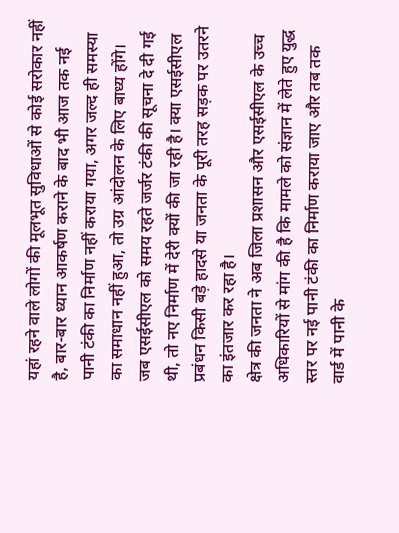यहां रहने वाले लोगों की मूलभूत सुविधाओं से कोई सरोकार नहीं है, बार-बार ध्यान आकर्षण कराने के बाद भी आज तक नई पानी टंकी का निर्माण नहीं कराया गया, अगर जल्द ही समस्या का समाधान नहीं हुआ, तो उग्र आंदोलन के लिए बाध्य होंगे।
जब एसईसीएल को समय रहते जर्जर टंकी की सूचना दे दी गई थी, तो नए निर्माण में देरी क्यों की जा रही है। क्या एसईसीएल प्रबंधन किसी बड़े हादसे या जनता के पूरी तरह सड़क पर उतरने का इंतजार कर रहा है।
क्षेत्र की जनता ने अब जिला प्रशासन और एसईसीएल के उच्च अधिकारियों से मांग की है कि मामले को संज्ञान में लेते हुए युद्ध स्तर पर नई पानी टंकी का निर्माण कराया जाए और तब तक वार्ड में पानी के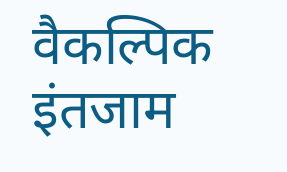वैकल्पिक इंतजाम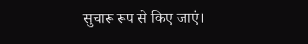सुचारू रूप से किए जाएं।